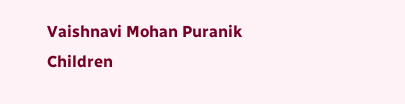Vaishnavi Mohan Puranik
Children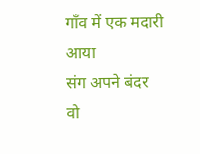गाँव में एक मदारी आया
संग अपने बंदर वो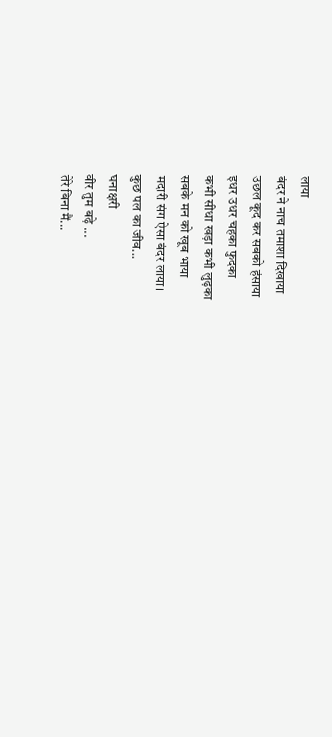लाया
बंदर ने नाच तमाशा दिखाया
उछल कूद कर सबको हंसाया
इधर उधर चहका फुदका
कभी सीधा खड़ा कभी लुढ़का
सबके मन को खूब भाया
मदारी संग ऐसा बंदर लाया।
कुछ पल का जीव...
घनाक्षरी
वीर तुम बढ़े ...
तेरे बिना मैं...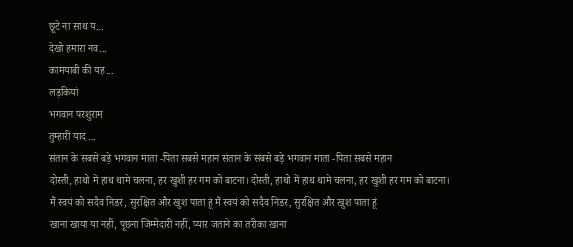छूटे ना साथ य...
देखो हमारा नव...
कामयाबी की यह...
लड़कियां
भगवान परशुराम
तुम्हारी याद ...
संतान के सबसे बड़े भगवान माता -पिता सबसे महान संतान के सबसे बड़े भगवान माता -पिता सबसे महान
दोस्ती, हाथो में हाथ थामे चलना, हर खुशी हर गम को बाटना। दोस्ती, हाथो में हाथ थामे चलना, हर खुशी हर गम को बाटना।
मैं स्वयं को सदैव निडर, सुरक्षित और खुश पाता हूं मैं स्वयं को सदैव निडर, सुरक्षित और खुश पाता हूं
खाना खाया या नहीं, पूछना जिम्मेदारी नहीं, प्यार जताने का तरीका खाना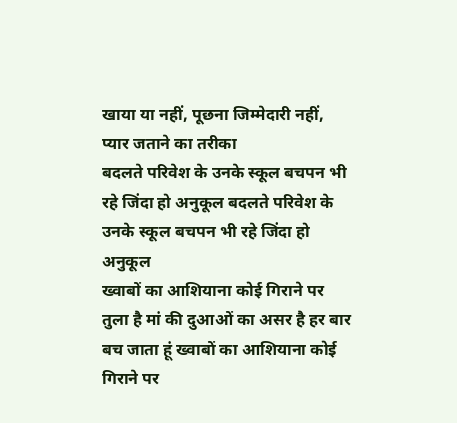खाया या नहीं, पूछना जिम्मेदारी नहीं, प्यार जताने का तरीका
बदलते परिवेश के उनके स्कूल बचपन भी रहे जिंदा हो अनुकूल बदलते परिवेश के उनके स्कूल बचपन भी रहे जिंदा हो अनुकूल
ख्वाबों का आशियाना कोई गिराने पर तुला है मां की दुआओं का असर है हर बार बच जाता हूं ख्वाबों का आशियाना कोई गिराने पर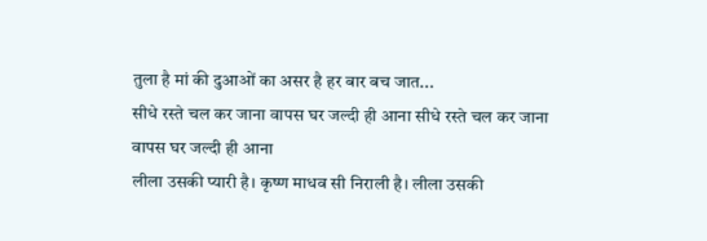तुला है मां की दुआओं का असर है हर बार बच जात...
सीधे रस्ते चल कर जाना वापस घर जल्दी ही आना सीधे रस्ते चल कर जाना वापस घर जल्दी ही आना
लीला उसकी प्यारी है। कृष्ण माधव सी निराली है। लीला उसकी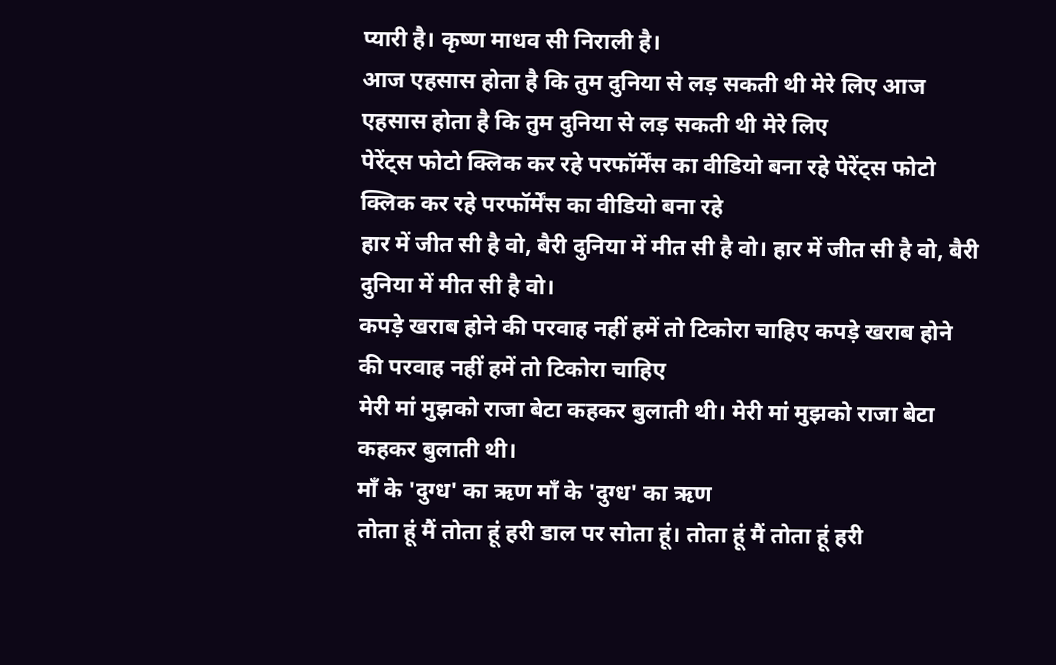प्यारी है। कृष्ण माधव सी निराली है।
आज एहसास होता है कि तुम दुनिया से लड़ सकती थी मेरे लिए आज एहसास होता है कि तुम दुनिया से लड़ सकती थी मेरे लिए
पेरेंट्स फोटो क्लिक कर रहे परफॉर्मेंस का वीडियो बना रहे पेरेंट्स फोटो क्लिक कर रहे परफॉर्मेंस का वीडियो बना रहे
हार में जीत सी है वो, बैरी दुनिया में मीत सी है वो। हार में जीत सी है वो, बैरी दुनिया में मीत सी है वो।
कपड़े खराब होने की परवाह नहीं हमें तो टिकोरा चाहिए कपड़े खराब होने की परवाह नहीं हमें तो टिकोरा चाहिए
मेरी मां मुझको राजा बेटा कहकर बुलाती थी। मेरी मां मुझको राजा बेटा कहकर बुलाती थी।
माँ के 'दुग्ध' का ऋण माँ के 'दुग्ध' का ऋण
तोता हूं मैं तोता हूं हरी डाल पर सोता हूं। तोता हूं मैं तोता हूं हरी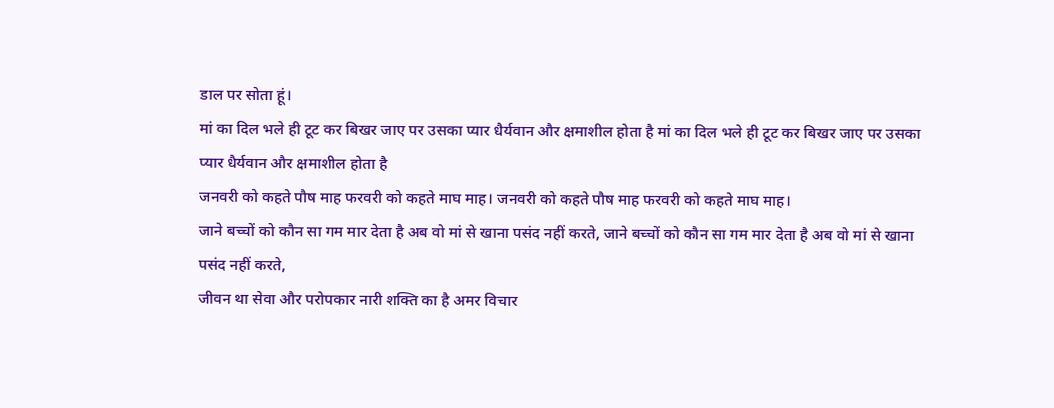डाल पर सोता हूं।
मां का दिल भले ही टूट कर बिखर जाए पर उसका प्यार धैर्यवान और क्षमाशील होता है मां का दिल भले ही टूट कर बिखर जाए पर उसका प्यार धैर्यवान और क्षमाशील होता है
जनवरी को कहते पौष माह फरवरी को कहते माघ माह। जनवरी को कहते पौष माह फरवरी को कहते माघ माह।
जाने बच्चों को कौन सा गम मार देता है अब वो मां से खाना पसंद नहीं करते, जाने बच्चों को कौन सा गम मार देता है अब वो मां से खाना पसंद नहीं करते,
जीवन था सेवा और परोपकार नारी शक्ति का है अमर विचार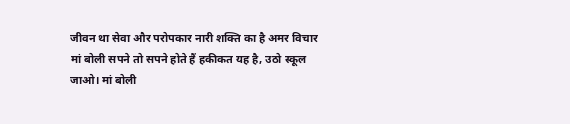जीवन था सेवा और परोपकार नारी शक्ति का है अमर विचार
मां बोली सपने तो सपने होते हैं हकीकत यह है, उठो स्कूल जाओ। मां बोली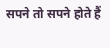सपने तो सपने होते हैं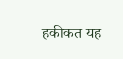हकीकत यह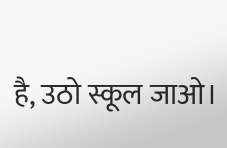है, उठो स्कूल जाओ।